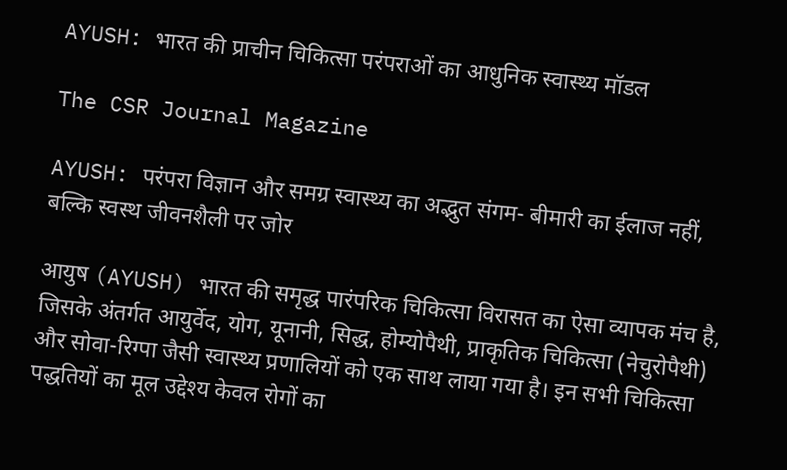AYUSH: भारत की प्राचीन चिकित्सा परंपराओं का आधुनिक स्वास्थ्य मॉडल

The CSR Journal Magazine

AYUSH: परंपरा विज्ञान और समग्र स्वास्थ्य का अद्भुत संगम- बीमारी का ईलाज नहीं, बल्कि स्वस्थ जीवनशैली पर जोर

आयुष (AYUSH) भारत की समृद्ध पारंपरिक चिकित्सा विरासत का ऐसा व्यापक मंच है, जिसके अंतर्गत आयुर्वेद, योग, यूनानी, सिद्ध, होम्योपैथी, प्राकृतिक चिकित्सा (नेचुरोपैथी) और सोवा-रिग्पा जैसी स्वास्थ्य प्रणालियों को एक साथ लाया गया है। इन सभी चिकित्सा पद्धतियों का मूल उद्देश्य केवल रोगों का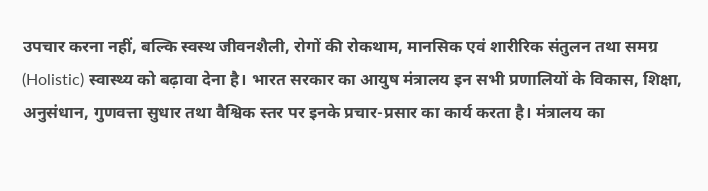उपचार करना नहीं, बल्कि स्वस्थ जीवनशैली, रोगों की रोकथाम, मानसिक एवं शारीरिक संतुलन तथा समग्र (Holistic) स्वास्थ्य को बढ़ावा देना है। भारत सरकार का आयुष मंत्रालय इन सभी प्रणालियों के विकास, शिक्षा, अनुसंधान, गुणवत्ता सुधार तथा वैश्विक स्तर पर इनके प्रचार-प्रसार का कार्य करता है। मंत्रालय का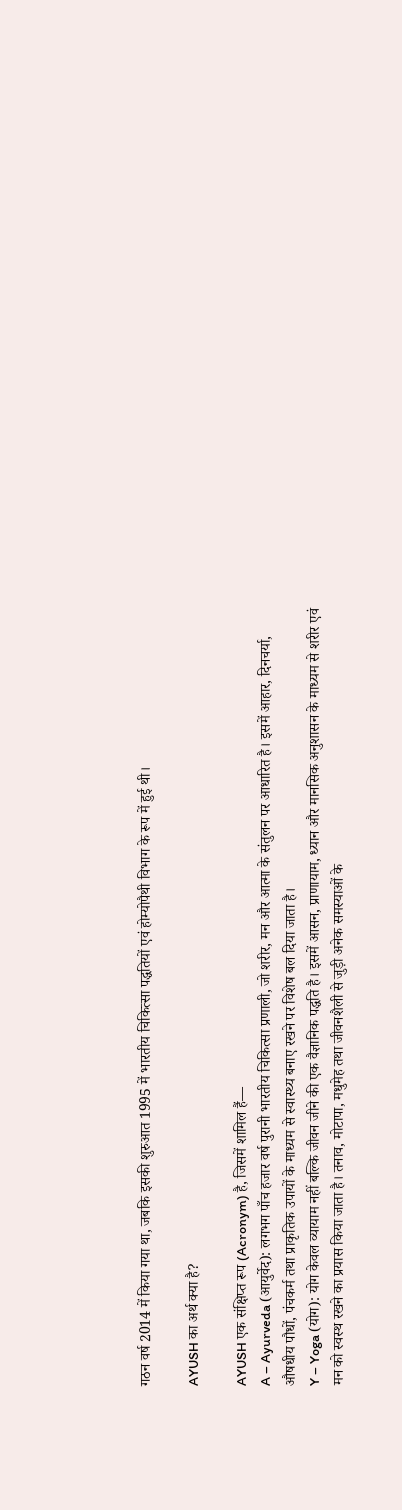गठन वर्ष 2014 में किया गया था, जबकि इसकी शुरुआत 1995 में भारतीय चिकित्सा पद्धतियों एवं होम्योपैथी विभाग के रूप में हुई थी।

AYUSH का अर्थ क्या है?

AYUSH एक संक्षिप्त रूप (Acronym) है, जिसमें शामिल हैं—
A – Ayurveda (आयुर्वेद): लगभग पाँच हजार वर्ष पुरानी भारतीय चिकित्सा प्रणाली, जो शरीर, मन और आत्मा के संतुलन पर आधारित है। इसमें आहार, दिनचर्या, औषधीय पौधों, पंचकर्म तथा प्राकृतिक उपायों के माध्यम से स्वास्थ्य बनाए रखने पर विशेष बल दिया जाता है।
Y – Yoga (योग): योग केवल व्यायाम नहीं बल्कि जीवन जीने की एक वैज्ञानिक पद्धति है। इसमें आसन, प्राणायाम, ध्यान और मानसिक अनुशासन के माध्यम से शरीर एवं मन को स्वस्थ रखने का प्रयास किया जाता है। तनाव, मोटापा, मधुमेह तथा जीवनशैली से जुड़ी अनेक समस्याओं के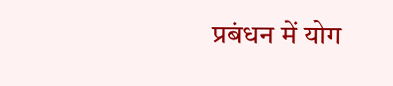प्रबंधन में योग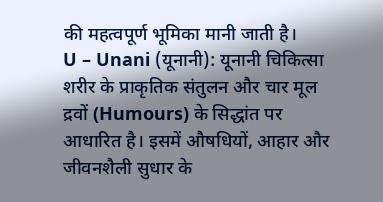की महत्वपूर्ण भूमिका मानी जाती है।
U – Unani (यूनानी): यूनानी चिकित्सा शरीर के प्राकृतिक संतुलन और चार मूल द्रवों (Humours) के सिद्धांत पर आधारित है। इसमें औषधियों, आहार और जीवनशैली सुधार के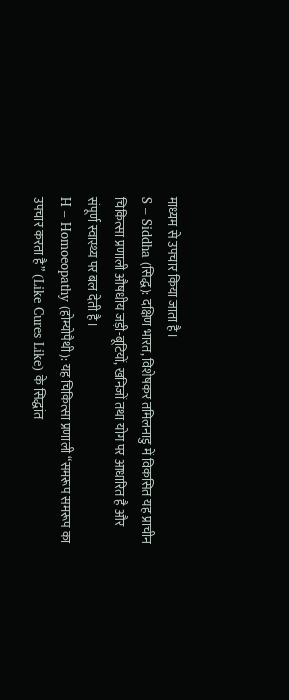माध्यम से उपचार किया जाता है।
S – Siddha (सिद्ध): दक्षिण भारत, विशेषकर तमिलनाडु में विकसित यह प्राचीन चिकित्सा प्रणाली औषधीय जड़ी-बूटियों, खनिजों तथा योग पर आधारित है और संपूर्ण स्वास्थ्य पर बल देती है।
H – Homoeopathy (होम्योपैथी): यह चिकित्सा प्रणाली “समरूप समरूप का उपचार करता है” (Like Cures Like) के सिद्धांत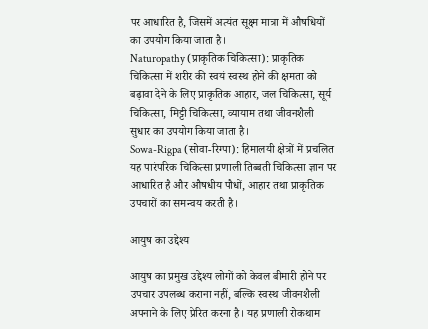पर आधारित है, जिसमें अत्यंत सूक्ष्म मात्रा में औषधियों का उपयोग किया जाता है।
Naturopathy (प्राकृतिक चिकित्सा): प्राकृतिक चिकित्सा में शरीर की स्वयं स्वस्थ होने की क्षमता को बढ़ावा देने के लिए प्राकृतिक आहार, जल चिकित्सा, सूर्य चिकित्सा, मिट्टी चिकित्सा, व्यायाम तथा जीवनशैली सुधार का उपयोग किया जाता है।
Sowa-Rigpa (सोवा-रिग्पा): हिमालयी क्षेत्रों में प्रचलित यह पारंपरिक चिकित्सा प्रणाली तिब्बती चिकित्सा ज्ञान पर आधारित है और औषधीय पौधों, आहार तथा प्राकृतिक उपचारों का समन्वय करती है।

आयुष का उद्देश्य

आयुष का प्रमुख उद्देश्य लोगों को केवल बीमारी होने पर उपचार उपलब्ध कराना नहीं, बल्कि स्वस्थ जीवनशैली अपनाने के लिए प्रेरित करना है। यह प्रणाली रोकथाम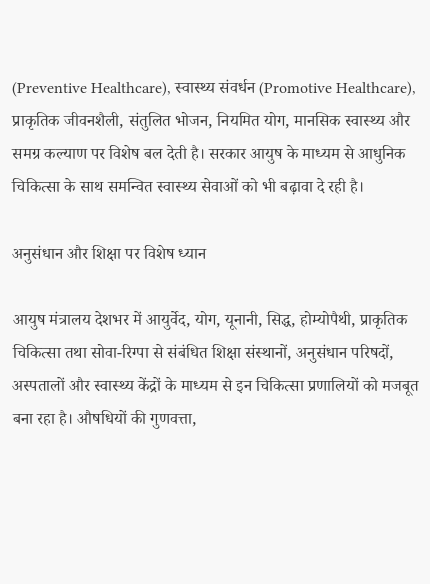(Preventive Healthcare), स्वास्थ्य संवर्धन (Promotive Healthcare), प्राकृतिक जीवनशैली, संतुलित भोजन, नियमित योग, मानसिक स्वास्थ्य और समग्र कल्याण पर विशेष बल देती है। सरकार आयुष के माध्यम से आधुनिक चिकित्सा के साथ समन्वित स्वास्थ्य सेवाओं को भी बढ़ावा दे रही है।

अनुसंधान और शिक्षा पर विशेष ध्यान

आयुष मंत्रालय देशभर में आयुर्वेद, योग, यूनानी, सिद्ध, होम्योपैथी, प्राकृतिक चिकित्सा तथा सोवा-रिग्पा से संबंधित शिक्षा संस्थानों, अनुसंधान परिषदों, अस्पतालों और स्वास्थ्य केंद्रों के माध्यम से इन चिकित्सा प्रणालियों को मजबूत बना रहा है। औषधियों की गुणवत्ता,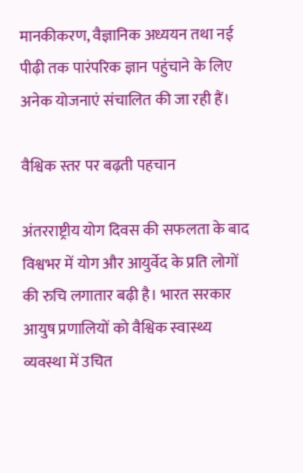मानकीकरण, वैज्ञानिक अध्ययन तथा नई पीढ़ी तक पारंपरिक ज्ञान पहुंचाने के लिए अनेक योजनाएं संचालित की जा रही हैं।

वैश्विक स्तर पर बढ़ती पहचान

अंतरराष्ट्रीय योग दिवस की सफलता के बाद विश्वभर में योग और आयुर्वेद के प्रति लोगों की रुचि लगातार बढ़ी है। भारत सरकार आयुष प्रणालियों को वैश्विक स्वास्थ्य व्यवस्था में उचित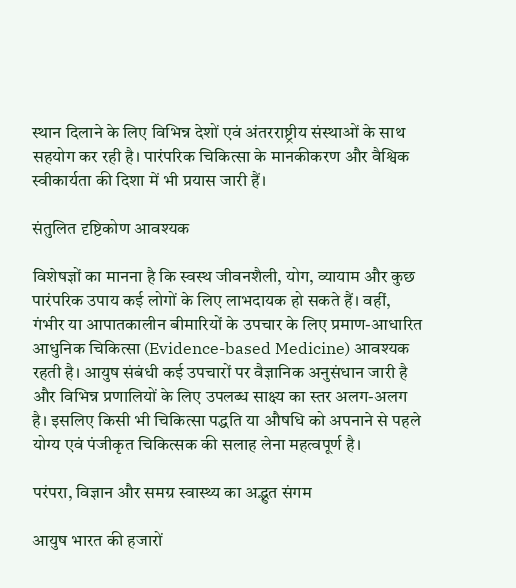स्थान दिलाने के लिए विभिन्न देशों एवं अंतरराष्ट्रीय संस्थाओं के साथ सहयोग कर रही है। पारंपरिक चिकित्सा के मानकीकरण और वैश्विक स्वीकार्यता की दिशा में भी प्रयास जारी हैं।

संतुलित दृष्टिकोण आवश्यक

विशेषज्ञों का मानना है कि स्वस्थ जीवनशैली, योग, व्यायाम और कुछ पारंपरिक उपाय कई लोगों के लिए लाभदायक हो सकते हैं। वहीं, गंभीर या आपातकालीन बीमारियों के उपचार के लिए प्रमाण-आधारित आधुनिक चिकित्सा (Evidence-based Medicine) आवश्यक रहती है। आयुष संबंधी कई उपचारों पर वैज्ञानिक अनुसंधान जारी है और विभिन्न प्रणालियों के लिए उपलब्ध साक्ष्य का स्तर अलग-अलग है। इसलिए किसी भी चिकित्सा पद्धति या औषधि को अपनाने से पहले योग्य एवं पंजीकृत चिकित्सक की सलाह लेना महत्वपूर्ण है।

परंपरा, विज्ञान और समग्र स्वास्थ्य का अद्भुत संगम

आयुष भारत की हजारों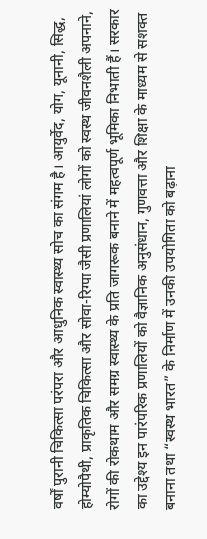वर्षों पुरानी चिकित्सा परंपरा और आधुनिक स्वास्थ्य सोच का संगम है। आयुर्वेद, योग, यूनानी, सिद्ध, होम्योपैथी, प्राकृतिक चिकित्सा और सोवा-रिग्पा जैसी प्रणालियां लोगों को स्वस्थ जीवनशैली अपनाने, रोगों की रोकथाम और समग्र स्वास्थ्य के प्रति जागरूक बनाने में महत्वपूर्ण भूमिका निभाती हैं। सरकार का उद्देश्य इन पारंपरिक प्रणालियों को वैज्ञानिक अनुसंधान, गुणवत्ता और शिक्षा के माध्यम से सशक्त बनाना तथा “स्वस्थ भारत” के निर्माण में उनकी उपयोगिता को बढ़ाना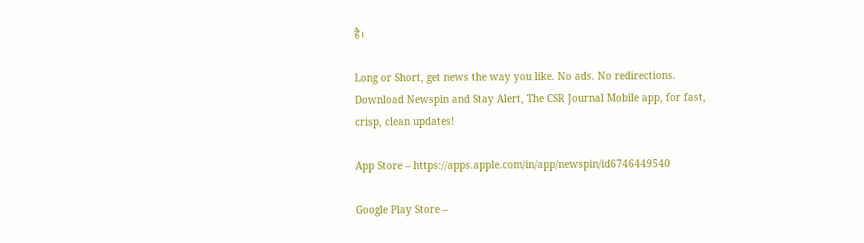है।

Long or Short, get news the way you like. No ads. No redirections. Download Newspin and Stay Alert, The CSR Journal Mobile app, for fast, crisp, clean updates!

App Store – https://apps.apple.com/in/app/newspin/id6746449540

Google Play Store –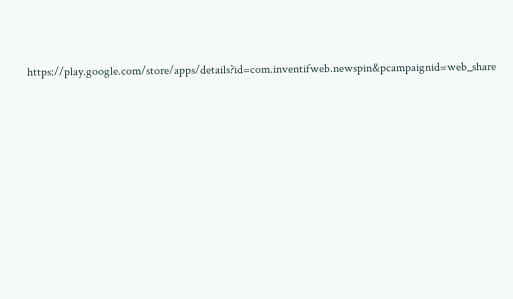https://play.google.com/store/apps/details?id=com.inventifweb.newspin&pcampaignid=web_share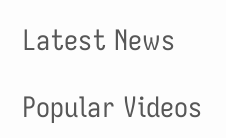Latest News

Popular Videos